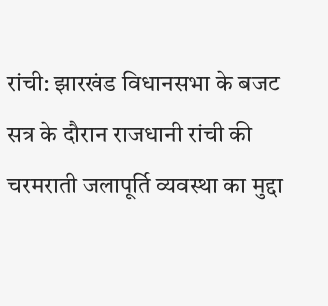रांची: झारखंड विधानसभा के बजट सत्र के दौरान राजधानी रांची की चरमराती जलापूर्ति व्यवस्था का मुद्दा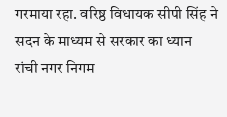गरमाया रहा. वरिष्ठ विधायक सीपी सिंह ने सदन के माध्यम से सरकार का ध्यान रांची नगर निगम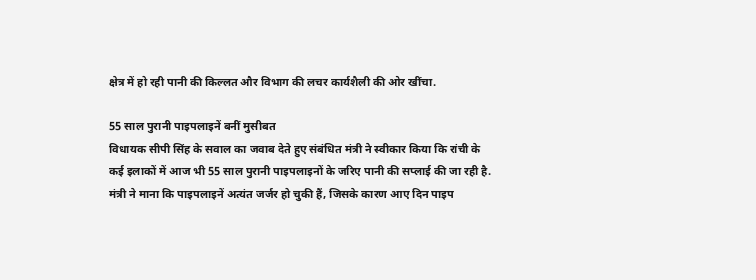क्षेत्र में हो रही पानी की किल्लत और विभाग की लचर कार्यशैली की ओर खींचा.

55 साल पुरानी पाइपलाइनें बनीं मुसीबत
विधायक सीपी सिंह के सवाल का जवाब देते हुए संबंधित मंत्री ने स्वीकार किया कि रांची के कई इलाकों में आज भी 55 साल पुरानी पाइपलाइनों के जरिए पानी की सप्लाई की जा रही है. मंत्री ने माना कि पाइपलाइनें अत्यंत जर्जर हो चुकी हैं, जिसके कारण आए दिन पाइप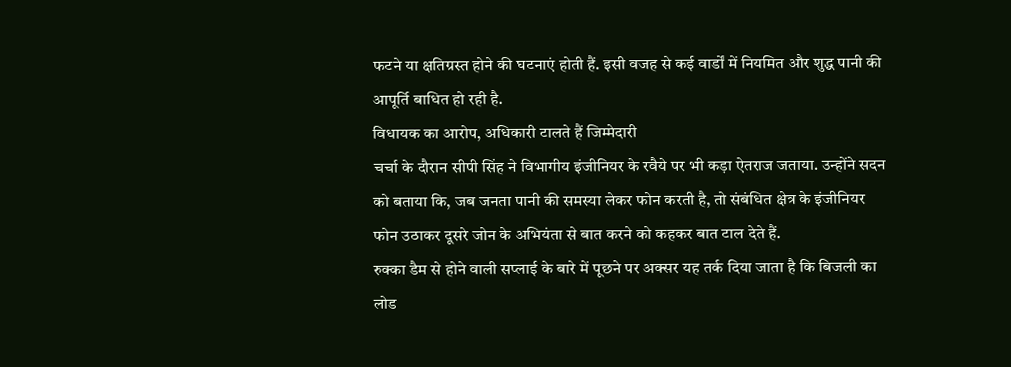फटने या क्षतिग्रस्त होने की घटनाएं होती हैं. इसी वजह से कई वार्डों में नियमित और शुद्ध पानी की आपूर्ति बाधित हो रही है.
विधायक का आरोप, अधिकारी टालते हैं जिम्मेदारी
चर्चा के दौरान सीपी सिंह ने विभागीय इंजीनियर के रवैये पर भी कड़ा ऐतराज जताया. उन्होंने सदन को बताया कि, जब जनता पानी की समस्या लेकर फोन करती है, तो संबंधित क्षेत्र के इंजीनियर फोन उठाकर दूसरे जोन के अभियंता से बात करने को कहकर बात टाल देते हैं.
रुक्का डैम से होने वाली सप्लाई के बारे में पूछने पर अक्सर यह तर्क दिया जाता है कि बिजली का लोड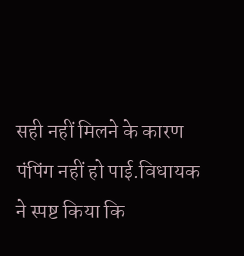सही नहीं मिलने के कारण पंपिंग नहीं हो पाई.विधायक ने स्पष्ट किया कि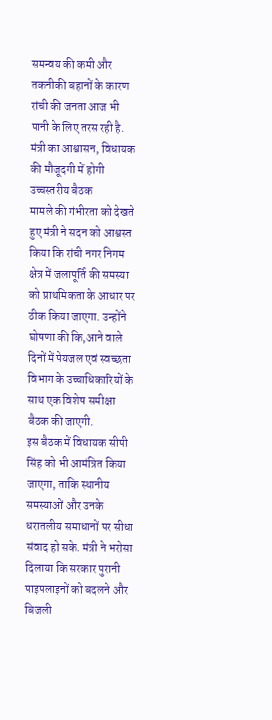समन्वय की कमी और तकनीकी बहानों के कारण रांची की जनता आज भी पानी के लिए तरस रही है.
मंत्री का आश्वासन, विधायक की मौजूदगी में होगी उच्चस्तरीय बैठक
मामले की गंभीरता को देखते हुए मंत्री ने सदन को आश्वस्त किया कि रांची नगर निगम क्षेत्र में जलापूर्ति की समस्या को प्राथमिकता के आधार पर ठीक किया जाएगा. उन्होंने घोषणा की कि,आने वाले दिनों में पेयजल एवं स्वच्छता विभाग के उच्चाधिकारियों के साथ एक विशेष समीक्षा बैठक की जाएगी.
इस बैठक में विधायक सीपी सिंह को भी आमंत्रित किया जाएगा, ताकि स्थानीय समस्याओं और उनके धरातलीय समाधानों पर सीधा संवाद हो सके. मंत्री ने भरोसा दिलाया कि सरकार पुरानी पाइपलाइनों को बदलने और बिजली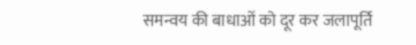समन्वय की बाधाओं को दूर कर जलापूर्ति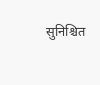सुनिश्चित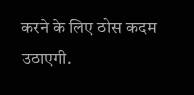करने के लिए ठोस कदम उठाएगी.